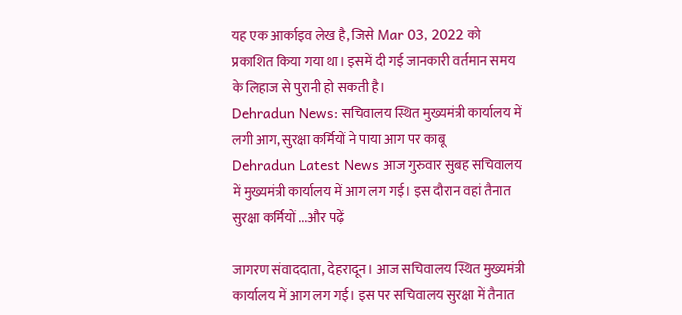यह एक आर्काइव लेख है, जिसे Mar 03, 2022 को प्रकाशित किया गया था। इसमें दी गई जानकारी वर्तमान समय के लिहाज से पुरानी हो सकती है।
Dehradun News: सचिवालय स्थित मुख्यमंत्री कार्यालय में लगी आग, सुरक्षा कर्मियों ने पाया आग पर काबू
Dehradun Latest News आज गुरुवार सुबह सचिवालय में मुख्यमंत्री कार्यालय में आग लग गई। इस दौरान वहां तैनात सुरक्षा कर्मियों ...और पढ़ें

जागरण संवाददाता, देहरादून। आज सचिवालय स्थित मुख्यमंत्री कार्यालय में आग लग गई। इस पर सचिवालय सुरक्षा में तैनात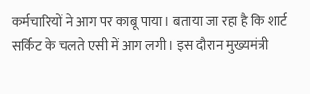कर्मचारियों ने आग पर काबू पाया। बताया जा रहा है कि शार्ट सर्किट के चलते एसी में आग लगी। इस दौरान मुख्यमंत्री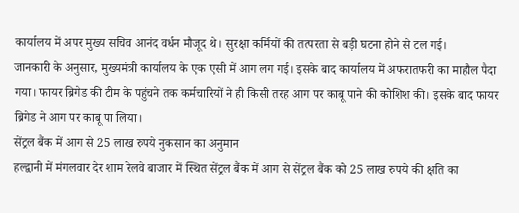कार्यालय में अपर मुख्य सचिव आनंद वर्धन मौजूद थे। सुरक्षा कर्मियों की तत्परता से बड़ी घटना होने से टल गई।
जानकारी के अनुसार, मुख्यमंत्री कार्यालय के एक एसी में आग लग गई। इसके बाद कार्यालय में अफरातफरी का माहौल पैदा गया। फायर ब्रिगेड की टीम के पहुंचने तक कर्मचारियों ने ही किसी तरह आग पर काबू पाने की कोशिश की। इसके बाद फायर ब्रिगेड ने आग पर काबू पा लिया।
सेंट्रल बैंक में आग से 25 लाख रुपये नुकसान का अनुमान
हल्द्वानी में मंगलवार देर शाम रेलवे बाजार में स्थित सेंट्रल बैंक में आग से सेंट्रल बैंक को 25 लाख रुपये की क्षति का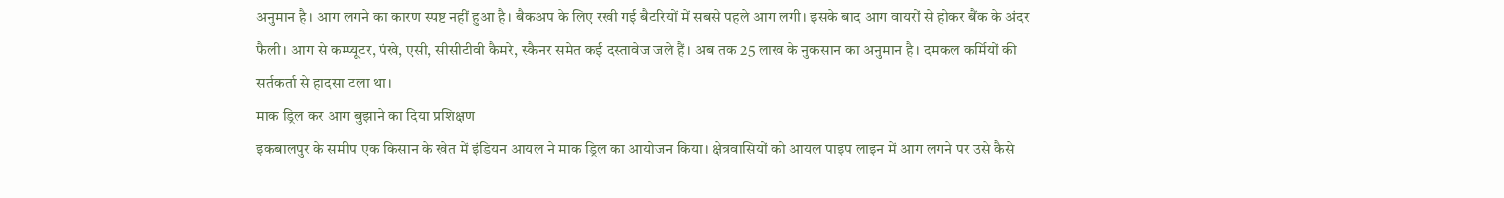अनुमान है। आग लगने का कारण स्पष्ट नहीं हुआ है। बैकअप के लिए रखी गई बैटरियों में सबसे पहले आग लगी। इसके बाद आग वायरों से होकर बैंक के अंदर फैली। आग से कम्प्यूटर, पंखे, एसी, सीसीटीवी कैमरे, स्कैनर समेत कई दस्तावेज जले हैं। अब तक 25 लाख के नुकसान का अनुमान है। दमकल कर्मियों की सर्तकर्ता से हादसा टला था।
माक ड्रिल कर आग बुझाने का दिया प्रशिक्षण
इकबालपुर के समीप एक किसान के खेत में इंडियन आयल ने माक ड्रिल का आयोजन किया। क्षेत्रवासियों को आयल पाइप लाइन में आग लगने पर उसे कैसे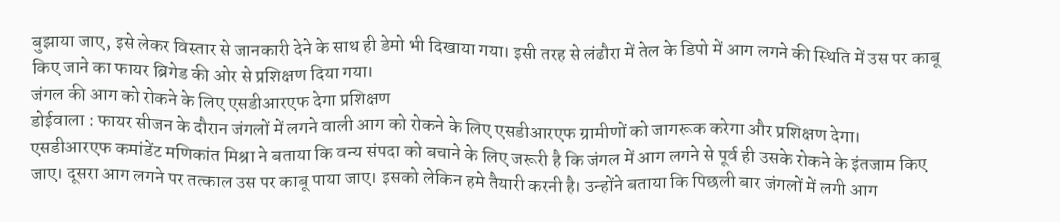बुझाया जाए, इसे लेकर विस्तार से जानकारी देने के साथ ही डेमो भी दिखाया गया। इसी तरह से लंढौरा में तेल के डिपो में आग लगने की स्थिति में उस पर काबू किए जाने का फायर ब्रिगेड की ओर से प्रशिक्षण दिया गया।
जंगल की आग को रोकने के लिए एसडीआरएफ देगा प्रशिक्षण
डोईवाला : फायर सीजन के दौरान जंगलों में लगने वाली आग को रोकने के लिए एसडीआरएफ ग्रामीणों को जागरूक करेगा और प्रशिक्षण देगा।
एसडीआरएफ कमांडेंट मणिकांत मिश्रा ने बताया कि वन्य संपदा को बचाने के लिए जरूरी है कि जंगल में आग लगने से पूर्व ही उसके रोकने के इंतजाम किए जाए। दूसरा आग लगने पर तत्काल उस पर काबू पाया जाए। इसको लेकिन हमे तैयारी करनी है। उन्होंने बताया कि पिछली बार जंगलों में लगी आग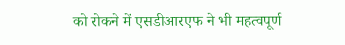को रोकने में एसडीआरएफ ने भी महत्वपूर्ण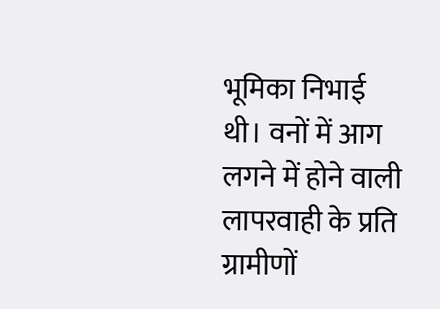भूमिका निभाई थी। वनों में आग लगने में होने वाली लापरवाही के प्रति ग्रामीणों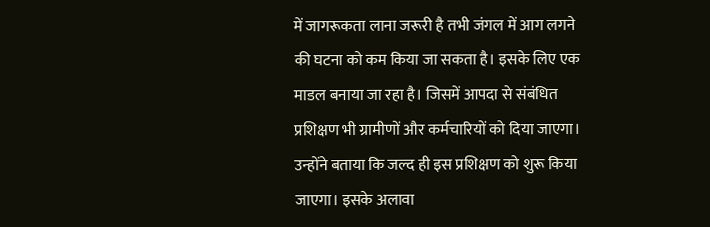में जागरूकता लाना जरूरी है तभी जंगल में आग लगने की घटना को कम किया जा सकता है। इसके लिए एक माडल बनाया जा रहा है। जिसमें आपदा से संबंधित प्रशिक्षण भी ग्रामीणों और कर्मचारियों को दिया जाएगा। उन्होंने बताया कि जल्द ही इस प्रशिक्षण को शुरू किया जाएगा। इसके अलावा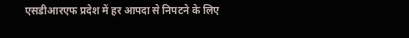एसडीआरएफ प्रदेश में हर आपदा से निपटने के लिए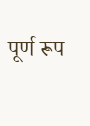पूर्ण रूप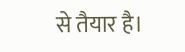से तैयार है।